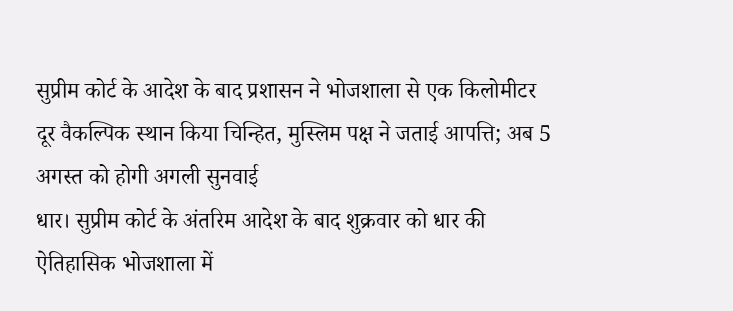सुप्रीम कोर्ट के आदेश के बाद प्रशासन ने भोजशाला से एक किलोमीटर दूर वैकल्पिक स्थान किया चिन्हित, मुस्लिम पक्ष ने जताई आपत्ति; अब 5 अगस्त को होगी अगली सुनवाई
धार। सुप्रीम कोर्ट के अंतरिम आदेश के बाद शुक्रवार को धार की ऐतिहासिक भोजशाला में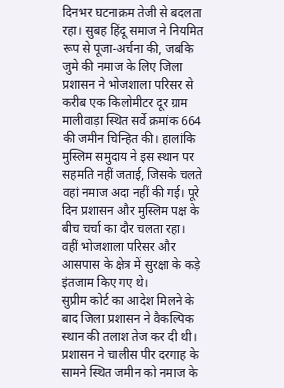दिनभर घटनाक्रम तेजी से बदलता रहा। सुबह हिंदू समाज ने नियमित रूप से पूजा-अर्चना की, जबकि जुमे की नमाज के लिए जिला प्रशासन ने भोजशाला परिसर से करीब एक किलोमीटर दूर ग्राम मालीवाड़ा स्थित सर्वे क्रमांक 664 की जमीन चिन्हित की। हालांकि मुस्लिम समुदाय ने इस स्थान पर सहमति नहीं जताई, जिसके चलते वहां नमाज अदा नहीं की गई। पूरे दिन प्रशासन और मुस्लिम पक्ष के बीच चर्चा का दौर चलता रहा। वहीं भोजशाला परिसर और आसपास के क्षेत्र में सुरक्षा के कड़े इंतजाम किए गए थे।
सुप्रीम कोर्ट का आदेश मिलने के बाद जिला प्रशासन ने वैकल्पिक स्थान की तलाश तेज कर दी थी। प्रशासन ने चालीस पीर दरगाह के सामने स्थित जमीन को नमाज के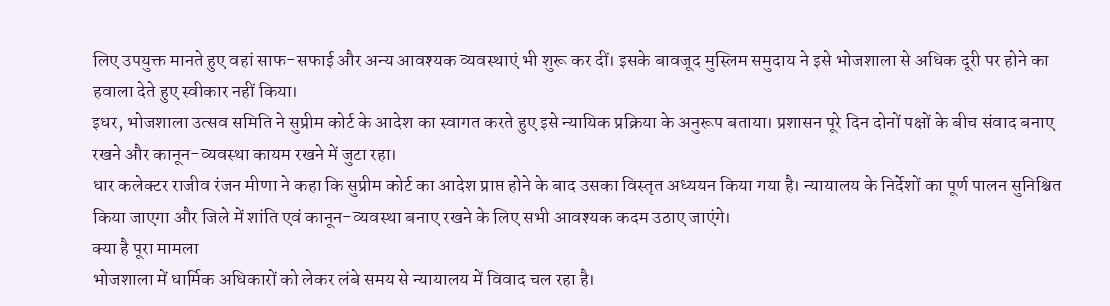लिए उपयुक्त मानते हुए वहां साफ-सफाई और अन्य आवश्यक व्यवस्थाएं भी शुरू कर दीं। इसके बावजूद मुस्लिम समुदाय ने इसे भोजशाला से अधिक दूरी पर होने का हवाला देते हुए स्वीकार नहीं किया।
इधर, भोजशाला उत्सव समिति ने सुप्रीम कोर्ट के आदेश का स्वागत करते हुए इसे न्यायिक प्रक्रिया के अनुरूप बताया। प्रशासन पूरे दिन दोनों पक्षों के बीच संवाद बनाए रखने और कानून-व्यवस्था कायम रखने में जुटा रहा।
धार कलेक्टर राजीव रंजन मीणा ने कहा कि सुप्रीम कोर्ट का आदेश प्राप्त होने के बाद उसका विस्तृत अध्ययन किया गया है। न्यायालय के निर्देशों का पूर्ण पालन सुनिश्चित किया जाएगा और जिले में शांति एवं कानून-व्यवस्था बनाए रखने के लिए सभी आवश्यक कदम उठाए जाएंगे।
क्या है पूरा मामला
भोजशाला में धार्मिक अधिकारों को लेकर लंबे समय से न्यायालय में विवाद चल रहा है।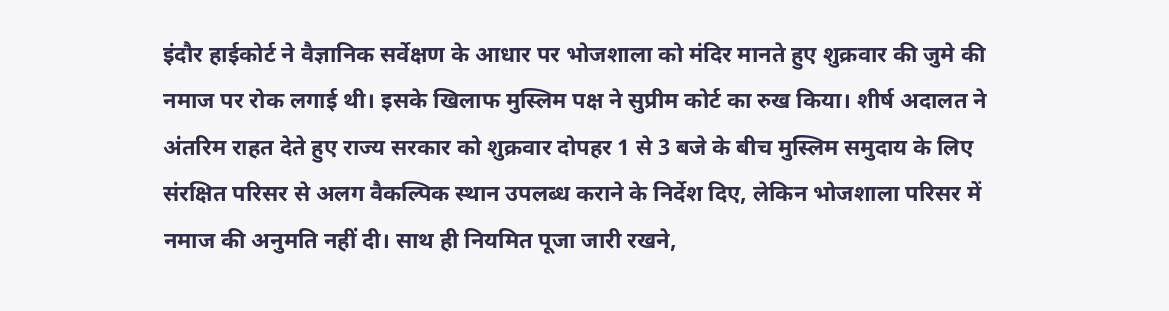इंदौर हाईकोर्ट ने वैज्ञानिक सर्वेक्षण के आधार पर भोजशाला को मंदिर मानते हुए शुक्रवार की जुमे की नमाज पर रोक लगाई थी। इसके खिलाफ मुस्लिम पक्ष ने सुप्रीम कोर्ट का रुख किया। शीर्ष अदालत ने अंतरिम राहत देते हुए राज्य सरकार को शुक्रवार दोपहर 1 से 3 बजे के बीच मुस्लिम समुदाय के लिए संरक्षित परिसर से अलग वैकल्पिक स्थान उपलब्ध कराने के निर्देश दिए, लेकिन भोजशाला परिसर में नमाज की अनुमति नहीं दी। साथ ही नियमित पूजा जारी रखने,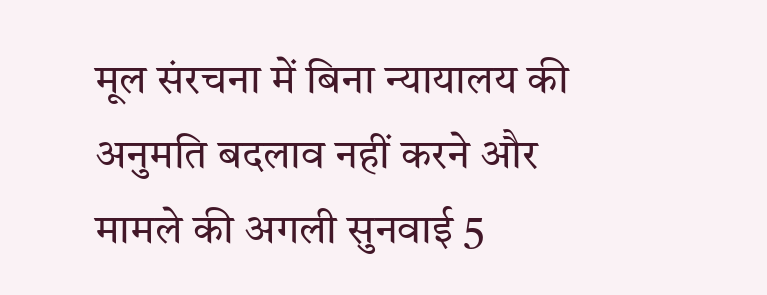मूल संरचना में बिना न्यायालय की अनुमति बदलाव नहीं करने और मामले की अगली सुनवाई 5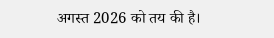अगस्त 2026 को तय की है।